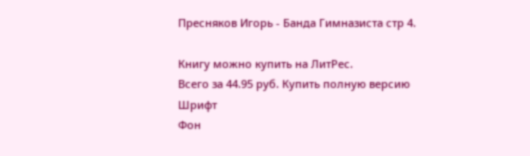Пресняков Игорь - Банда Гимназиста стр 4.

Книгу можно купить на ЛитРес.
Всего за 44.95 руб. Купить полную версию
Шрифт
Фон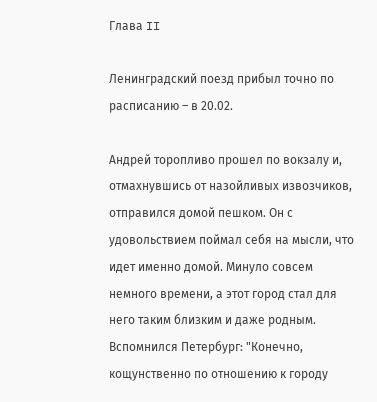Глава II

Ленинградский поезд прибыл точно по расписанию – в 20.02.

Андрей торопливо прошел по вокзалу и, отмахнувшись от назойливых извозчиков, отправился домой пешком. Он с удовольствием поймал себя на мысли, что идет именно домой. Минуло совсем немного времени, а этот город стал для него таким близким и даже родным. Вспомнился Петербург: "Конечно, кощунственно по отношению к городу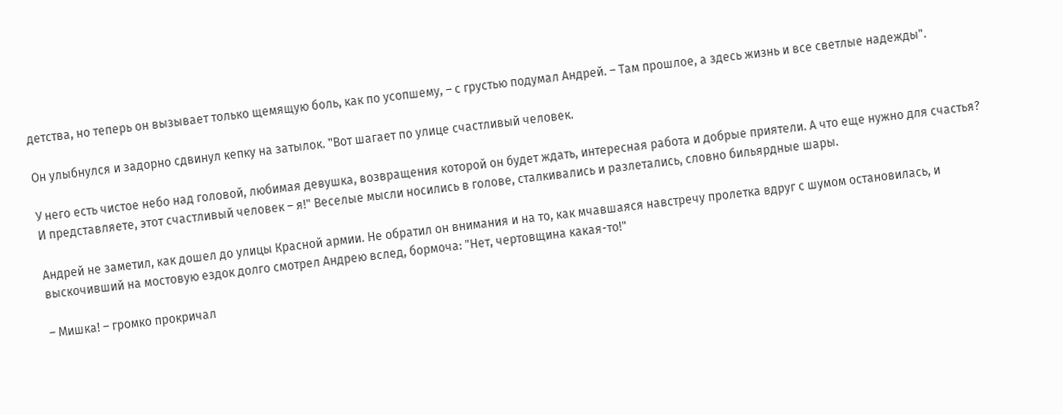детства, но теперь он вызывает только щемящую боль, как по усопшему, – с грустью подумал Андрей. – Там прошлое, а здесь жизнь и все светлые надежды".

Он улыбнулся и задорно сдвинул кепку на затылок. "Вот шагает по улице счастливый человек.

У него есть чистое небо над головой, любимая девушка, возвращения которой он будет ждать, интересная работа и добрые приятели. А что еще нужно для счастья? И представляете, этот счастливый человек – я!" Веселые мысли носились в голове, сталкивались и разлетались, словно бильярдные шары.

Андрей не заметил, как дошел до улицы Красной армии. Не обратил он внимания и на то, как мчавшаяся навстречу пролетка вдруг с шумом остановилась, и выскочивший на мостовую ездок долго смотрел Андрею вслед, бормоча: "Нет, чертовщина какая-то!"

– Мишка! – громко прокричал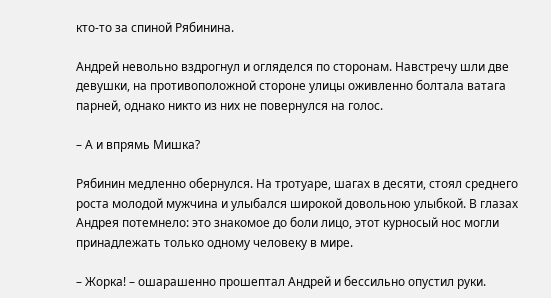кто-то за спиной Рябинина.

Андрей невольно вздрогнул и огляделся по сторонам. Навстречу шли две девушки, на противоположной стороне улицы оживленно болтала ватага парней, однако никто из них не повернулся на голос.

– А и впрямь Мишка?

Рябинин медленно обернулся. На тротуаре, шагах в десяти, стоял среднего роста молодой мужчина и улыбался широкой довольною улыбкой. В глазах Андрея потемнело: это знакомое до боли лицо, этот курносый нос могли принадлежать только одному человеку в мире.

– Жорка! – ошарашенно прошептал Андрей и бессильно опустил руки.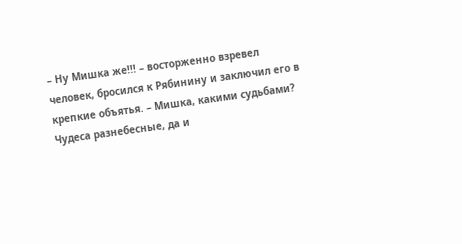– Ну Мишка же!!! – восторженно взревел человек, бросился к Рябинину и заключил его в крепкие объятья. – Мишка, какими судьбами? Чудеса разнебесные, да и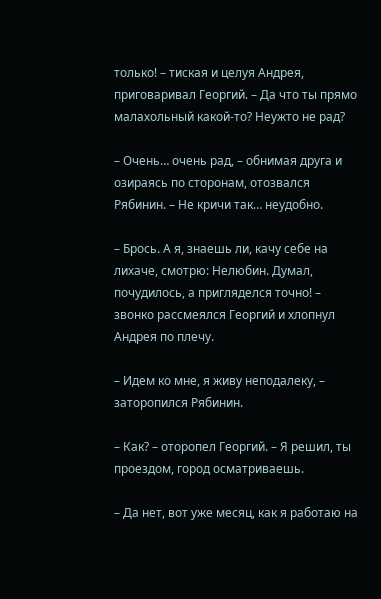только! – тиская и целуя Андрея, приговаривал Георгий. – Да что ты прямо малахольный какой-то? Неужто не рад?

– Очень… очень рад, – обнимая друга и озираясь по сторонам, отозвался Рябинин. – Не кричи так… неудобно.

– Брось. А я, знаешь ли, качу себе на лихаче, смотрю: Нелюбин. Думал, почудилось, а пригляделся точно! – звонко рассмеялся Георгий и хлопнул Андрея по плечу.

– Идем ко мне, я живу неподалеку, – заторопился Рябинин.

– Как? – оторопел Георгий. – Я решил, ты проездом, город осматриваешь.

– Да нет, вот уже месяц, как я работаю на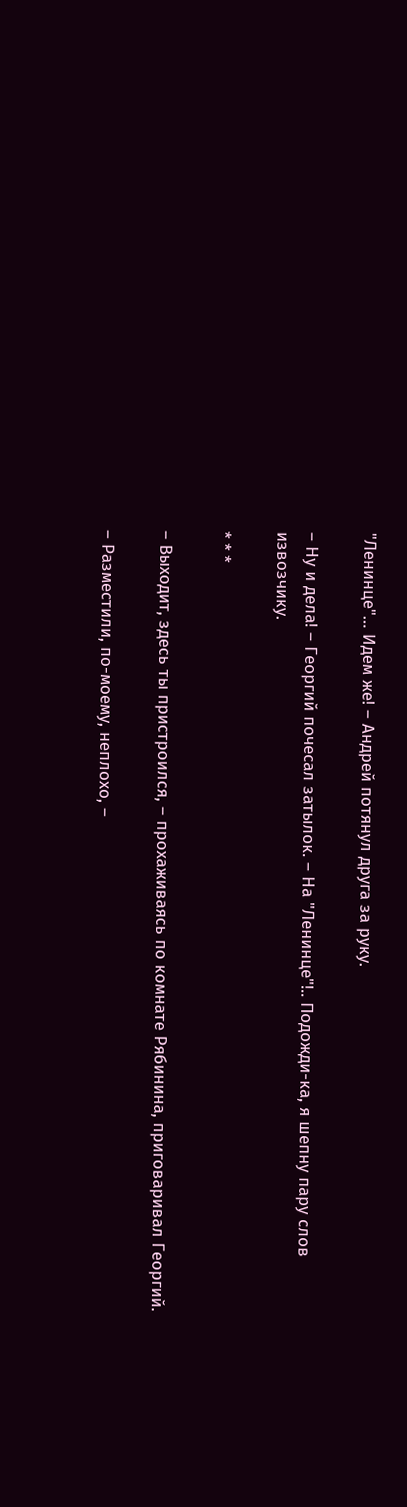"Ленинце"… Идем же! – Андрей потянул друга за руку.

– Ну и дела! – Георгий почесал затылок. – На "Ленинце"!.. Подожди-ка, я шепну пару слов извозчику.

* * *

– Выходит, здесь ты пристроился, – прохаживаясь по комнате Рябинина, приговаривал Георгий.

– Разместили, по-моему, неплохо, –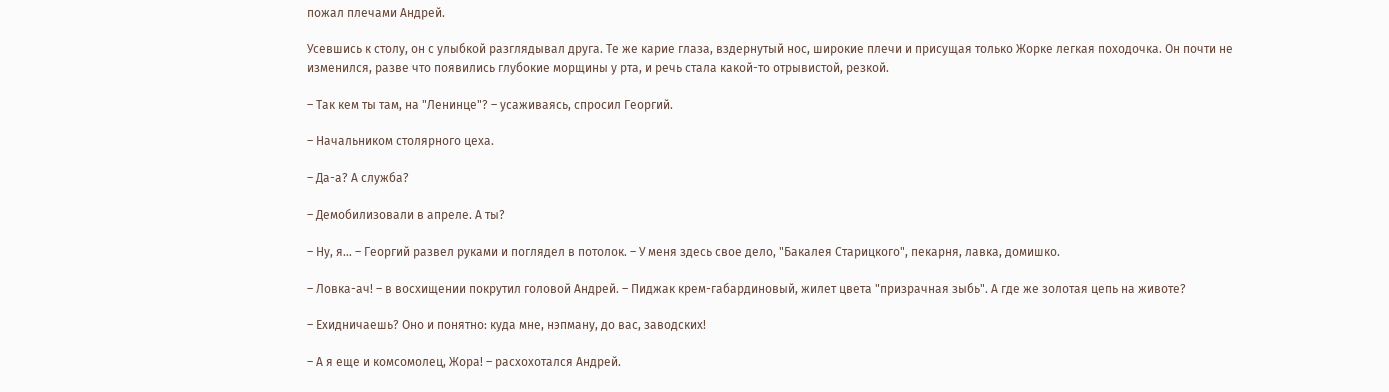пожал плечами Андрей.

Усевшись к столу, он с улыбкой разглядывал друга. Те же карие глаза, вздернутый нос, широкие плечи и присущая только Жорке легкая походочка. Он почти не изменился, разве что появились глубокие морщины у рта, и речь стала какой-то отрывистой, резкой.

– Так кем ты там, на "Ленинце"? – усаживаясь, спросил Георгий.

– Начальником столярного цеха.

– Да-а? А служба?

– Демобилизовали в апреле. А ты?

– Ну, я… – Георгий развел руками и поглядел в потолок. – У меня здесь свое дело, "Бакалея Старицкого", пекарня, лавка, домишко.

– Ловка-ач! – в восхищении покрутил головой Андрей. – Пиджак крем-габардиновый, жилет цвета "призрачная зыбь". А где же золотая цепь на животе?

– Ехидничаешь? Оно и понятно: куда мне, нэпману, до вас, заводских!

– А я еще и комсомолец, Жора! – расхохотался Андрей.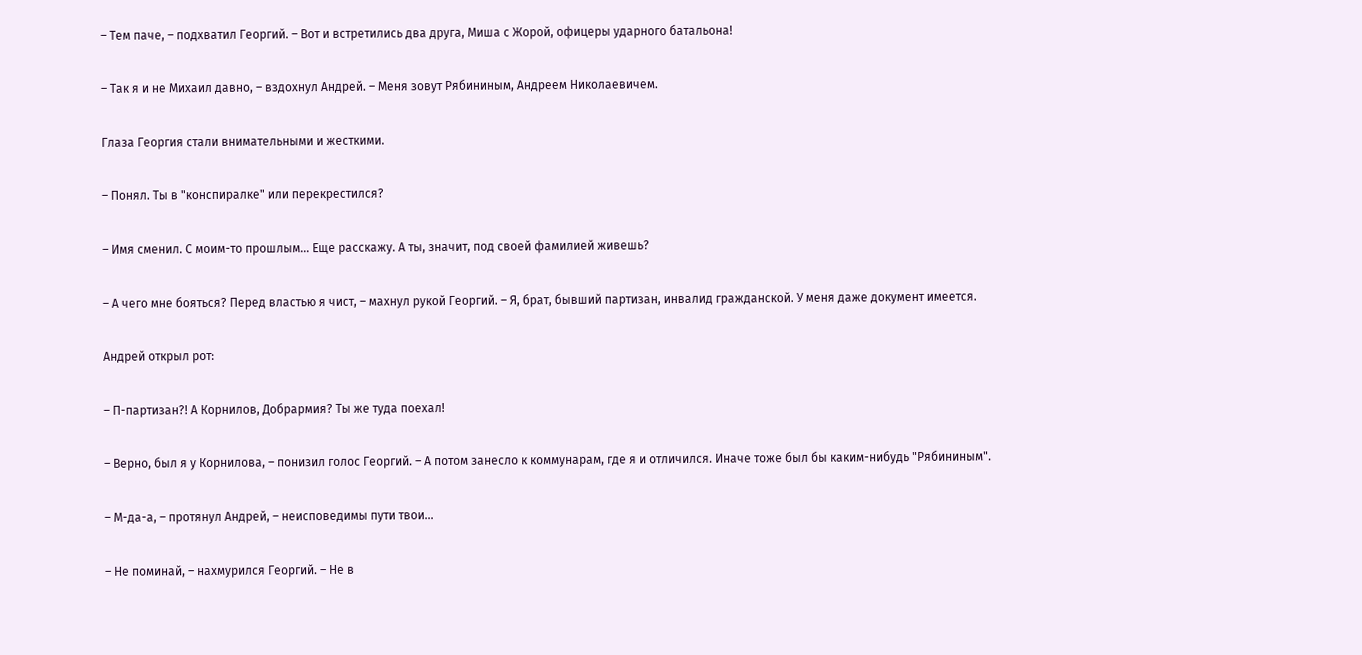– Тем паче, – подхватил Георгий. – Вот и встретились два друга, Миша с Жорой, офицеры ударного батальона!

– Так я и не Михаил давно, – вздохнул Андрей. – Меня зовут Рябининым, Андреем Николаевичем.

Глаза Георгия стали внимательными и жесткими.

– Понял. Ты в "конспиралке" или перекрестился?

– Имя сменил. С моим-то прошлым… Еще расскажу. А ты, значит, под своей фамилией живешь?

– А чего мне бояться? Перед властью я чист, – махнул рукой Георгий. – Я, брат, бывший партизан, инвалид гражданской. У меня даже документ имеется.

Андрей открыл рот:

– П-партизан?! А Корнилов, Добрармия? Ты же туда поехал!

– Верно, был я у Корнилова, – понизил голос Георгий. – А потом занесло к коммунарам, где я и отличился. Иначе тоже был бы каким-нибудь "Рябининым".

– М-да-а, – протянул Андрей, – неисповедимы пути твои…

– Не поминай, – нахмурился Георгий. – Не в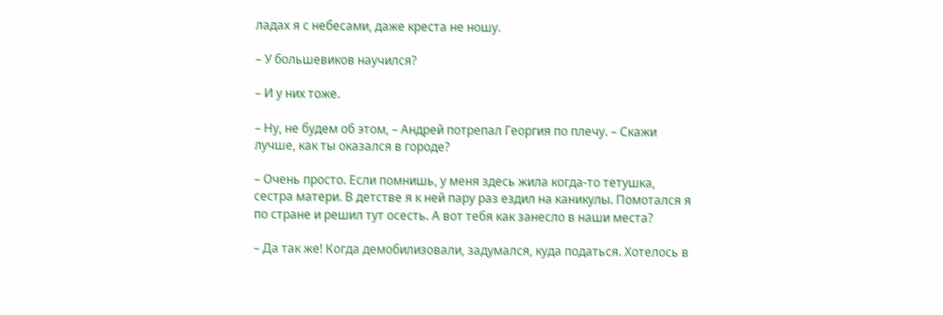ладах я с небесами, даже креста не ношу.

– У большевиков научился?

– И у них тоже.

– Ну, не будем об этом, – Андрей потрепал Георгия по плечу. – Скажи лучше, как ты оказался в городе?

– Очень просто. Если помнишь, у меня здесь жила когда-то тетушка, сестра матери. В детстве я к ней пару раз ездил на каникулы. Помотался я по стране и решил тут осесть. А вот тебя как занесло в наши места?

– Да так же! Когда демобилизовали, задумался, куда податься. Хотелось в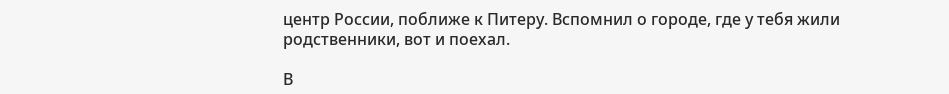центр России, поближе к Питеру. Вспомнил о городе, где у тебя жили родственники, вот и поехал.

В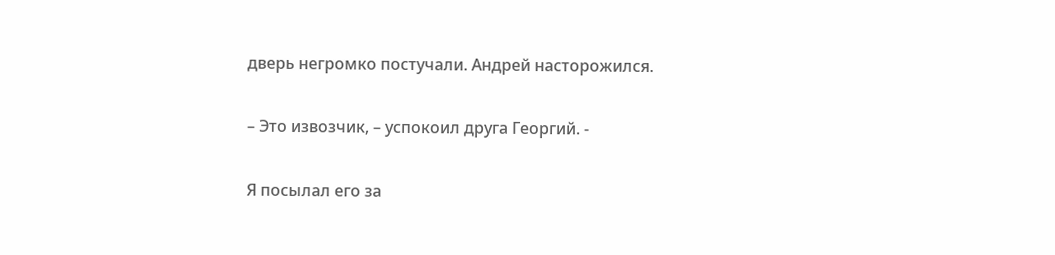дверь негромко постучали. Андрей насторожился.

– Это извозчик, – успокоил друга Георгий. -

Я посылал его за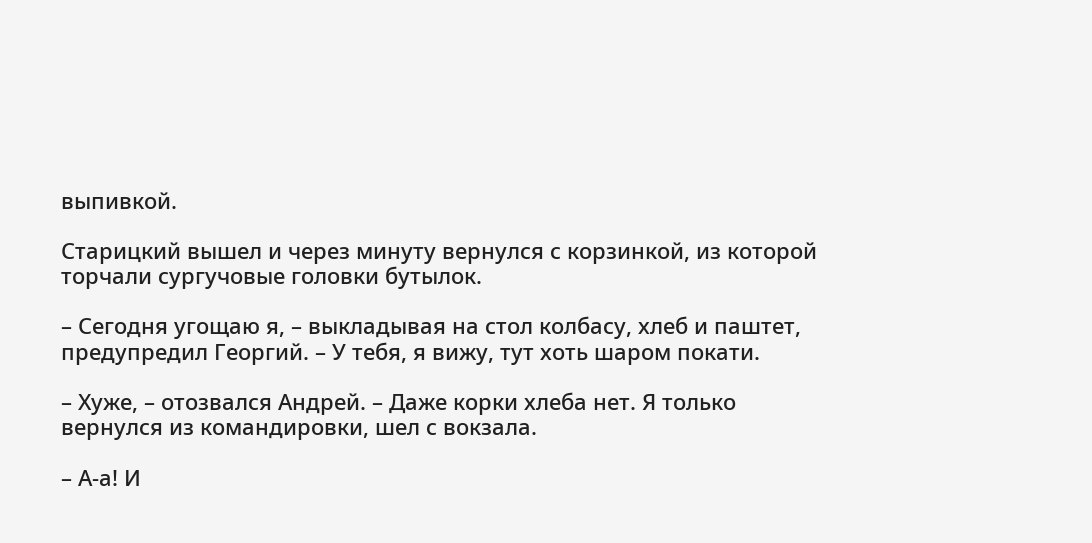выпивкой.

Старицкий вышел и через минуту вернулся с корзинкой, из которой торчали сургучовые головки бутылок.

– Сегодня угощаю я, – выкладывая на стол колбасу, хлеб и паштет, предупредил Георгий. – У тебя, я вижу, тут хоть шаром покати.

– Хуже, – отозвался Андрей. – Даже корки хлеба нет. Я только вернулся из командировки, шел с вокзала.

– А-а! И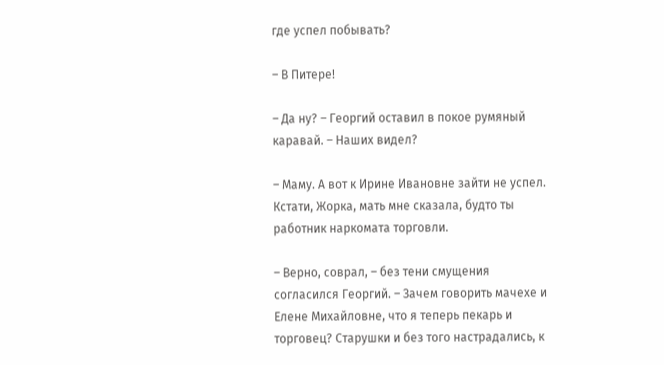где успел побывать?

– В Питере!

– Да ну? – Георгий оставил в покое румяный каравай. – Наших видел?

– Маму. А вот к Ирине Ивановне зайти не успел. Кстати, Жорка, мать мне сказала, будто ты работник наркомата торговли.

– Верно, соврал, – без тени смущения согласился Георгий. – Зачем говорить мачехе и Елене Михайловне, что я теперь пекарь и торговец? Старушки и без того настрадались, к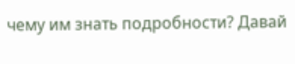чему им знать подробности? Давай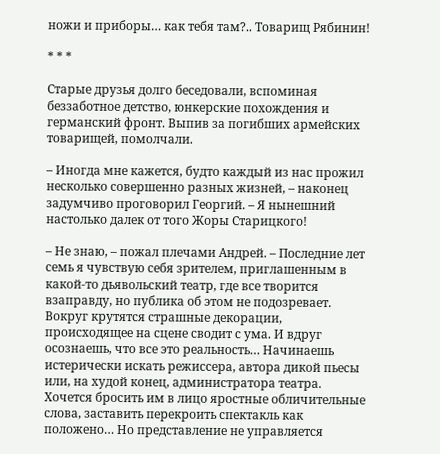ножи и приборы… как тебя там?.. Товарищ Рябинин!

* * *

Старые друзья долго беседовали, вспоминая беззаботное детство, юнкерские похождения и германский фронт. Выпив за погибших армейских товарищей, помолчали.

– Иногда мне кажется, будто каждый из нас прожил несколько совершенно разных жизней, – наконец задумчиво проговорил Георгий. – Я нынешний настолько далек от того Жоры Старицкого!

– Не знаю, – пожал плечами Андрей. – Последние лет семь я чувствую себя зрителем, приглашенным в какой-то дьявольский театр, где все творится взаправду, но публика об этом не подозревает. Вокруг крутятся страшные декорации, происходящее на сцене сводит с ума. И вдруг осознаешь, что все это реальность… Начинаешь истерически искать режиссера, автора дикой пьесы или, на худой конец, администратора театра. Хочется бросить им в лицо яростные обличительные слова, заставить перекроить спектакль как положено… Но представление не управляется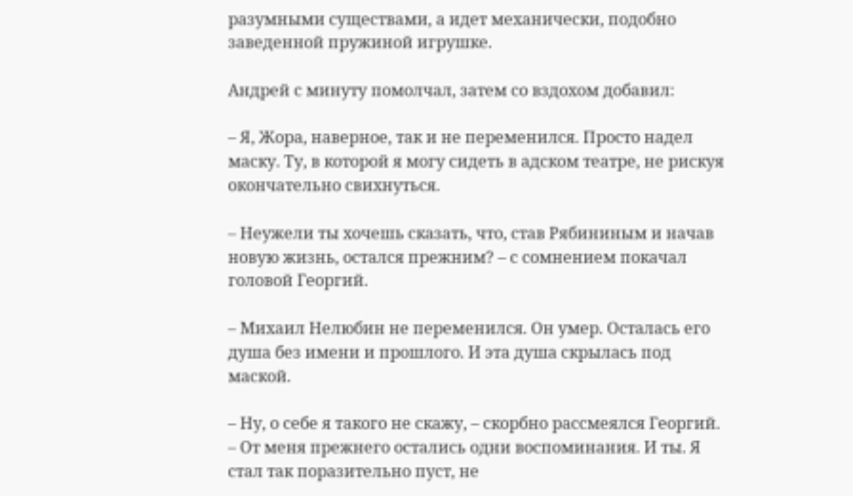разумными существами, а идет механически, подобно заведенной пружиной игрушке.

Андрей с минуту помолчал, затем со вздохом добавил:

– Я, Жора, наверное, так и не переменился. Просто надел маску. Ту, в которой я могу сидеть в адском театре, не рискуя окончательно свихнуться.

– Неужели ты хочешь сказать, что, став Рябининым и начав новую жизнь, остался прежним? – с сомнением покачал головой Георгий.

– Михаил Нелюбин не переменился. Он умер. Осталась его душа без имени и прошлого. И эта душа скрылась под маской.

– Ну, о себе я такого не скажу, – скорбно рассмеялся Георгий. – От меня прежнего остались одни воспоминания. И ты. Я стал так поразительно пуст, не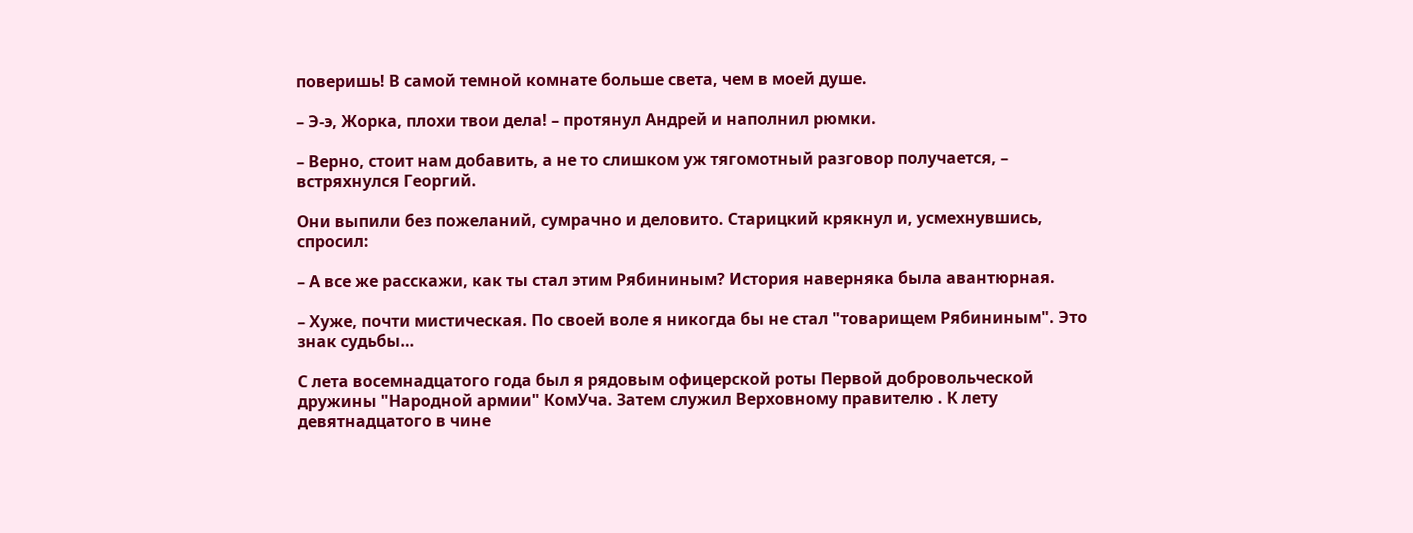поверишь! В самой темной комнате больше света, чем в моей душе.

– Э-э, Жорка, плохи твои дела! – протянул Андрей и наполнил рюмки.

– Верно, стоит нам добавить, а не то слишком уж тягомотный разговор получается, – встряхнулся Георгий.

Они выпили без пожеланий, сумрачно и деловито. Старицкий крякнул и, усмехнувшись, спросил:

– А все же расскажи, как ты стал этим Рябининым? История наверняка была авантюрная.

– Хуже, почти мистическая. По своей воле я никогда бы не стал "товарищем Рябининым". Это знак судьбы…

С лета восемнадцатого года был я рядовым офицерской роты Первой добровольческой дружины "Народной армии" КомУча. Затем служил Верховному правителю . К лету девятнадцатого в чине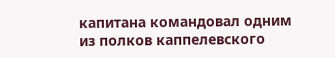капитана командовал одним из полков каппелевского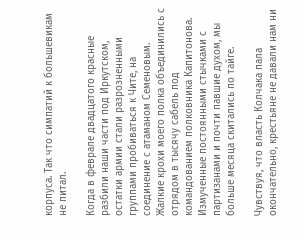корпуса. Так что симпатий к большевикам не питал.

Когда в феврале двадцатого красные разбили наши части под Иркутском, остатки армии стали разрозненными группами пробиваться к Чите, на соединение с атаманом Семеновым. Жалкие крохи моего полка объединились с отрядом в тысячу сабель под командованием полковника Капитонова. Измученные постоянными стычками с партизанами и почти павшие духом, мы больше месяца скитались по тайге.

Чувствуя, что власть Колчака пала окончательно, крестьяне не давали нам ни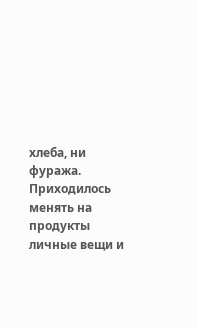хлеба, ни фуража. Приходилось менять на продукты личные вещи и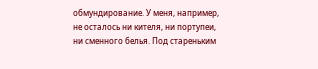обмундирование. У меня, например, не осталось ни кителя, ни портупеи, ни сменного белья. Под стареньким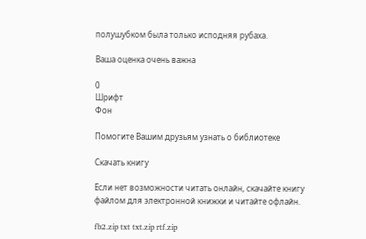полушубком была только исподняя рубаха.

Ваша оценка очень важна

0
Шрифт
Фон

Помогите Вашим друзьям узнать о библиотеке

Скачать книгу

Если нет возможности читать онлайн, скачайте книгу файлом для электронной книжки и читайте офлайн.

fb2.zip txt txt.zip rtf.zip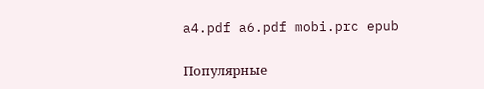a4.pdf a6.pdf mobi.prc epub

Популярные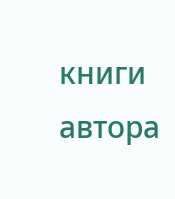книги автора